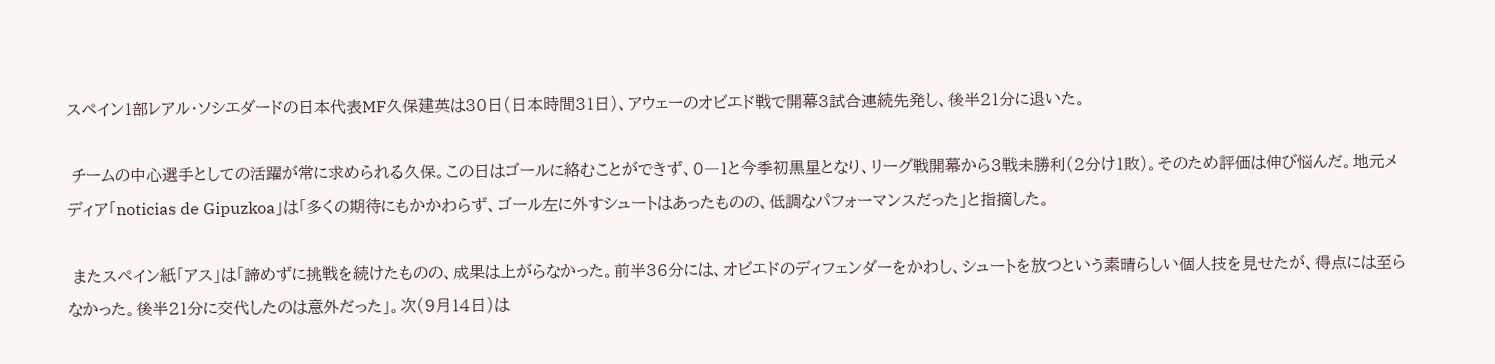スペイン1部レアル・ソシエダードの日本代表MF久保建英は30日(日本時間31日)、アウェーのオビエド戦で開幕3試合連続先発し、後半21分に退いた。

 チームの中心選手としての活躍が常に求められる久保。この日はゴールに絡むことができず、0―1と今季初黒星となり、リーグ戦開幕から3戦未勝利(2分け1敗)。そのため評価は伸び悩んだ。地元メディア「noticias de Gipuzkoa」は「多くの期待にもかかわらず、ゴール左に外すシュートはあったものの、低調なパフォーマンスだった」と指摘した。

 またスペイン紙「アス」は「諦めずに挑戦を続けたものの、成果は上がらなかった。前半36分には、オビエドのディフェンダーをかわし、シュートを放つという素晴らしい個人技を見せたが、得点には至らなかった。後半21分に交代したのは意外だった」。次(9月14日)は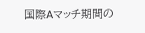国際Aマッチ期間の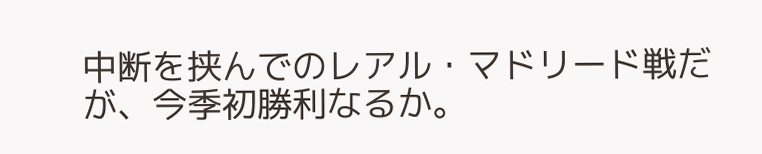中断を挟んでのレアル・マドリード戦だが、今季初勝利なるか。